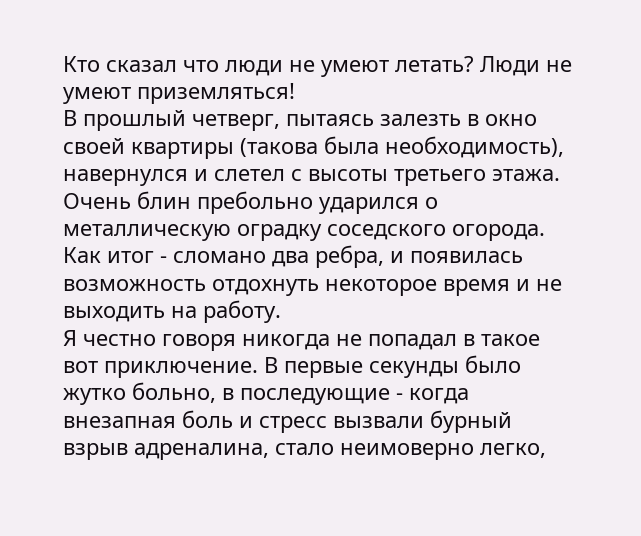Кто сказал что люди не умеют летать? Люди не умеют приземляться!
В прошлый четверг, пытаясь залезть в окно своей квартиры (такова была необходимость), навернулся и слетел с высоты третьего этажа. Очень блин пребольно ударился о металлическую оградку соседского огорода. Как итог - сломано два ребра, и появилась возможность отдохнуть некоторое время и не выходить на работу.
Я честно говоря никогда не попадал в такое вот приключение. В первые секунды было жутко больно, в последующие - когда внезапная боль и стресс вызвали бурный взрыв адреналина, стало неимоверно легко,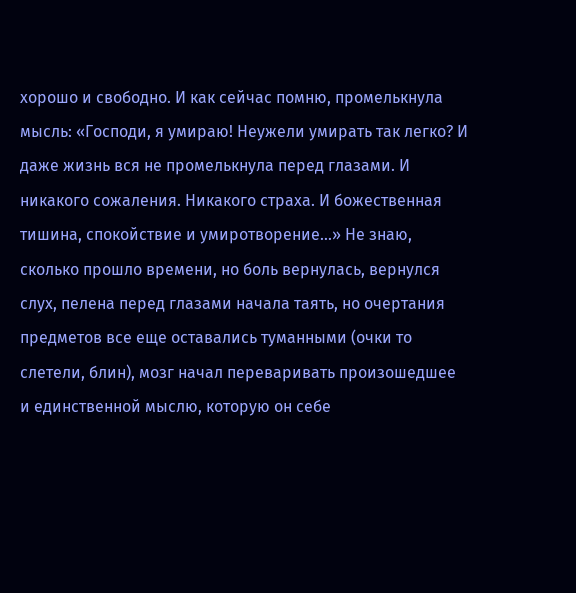хорошо и свободно. И как сейчас помню, промелькнула мысль: «Господи, я умираю! Неужели умирать так легко? И даже жизнь вся не промелькнула перед глазами. И никакого сожаления. Никакого страха. И божественная тишина, спокойствие и умиротворение...» Не знаю, сколько прошло времени, но боль вернулась, вернулся слух, пелена перед глазами начала таять, но очертания предметов все еще оставались туманными (очки то слетели, блин), мозг начал переваривать произошедшее и единственной мыслю, которую он себе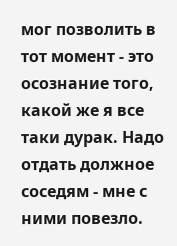мог позволить в тот момент - это осознание того, какой же я все таки дурак. Надо отдать должное соседям - мне с ними повезло.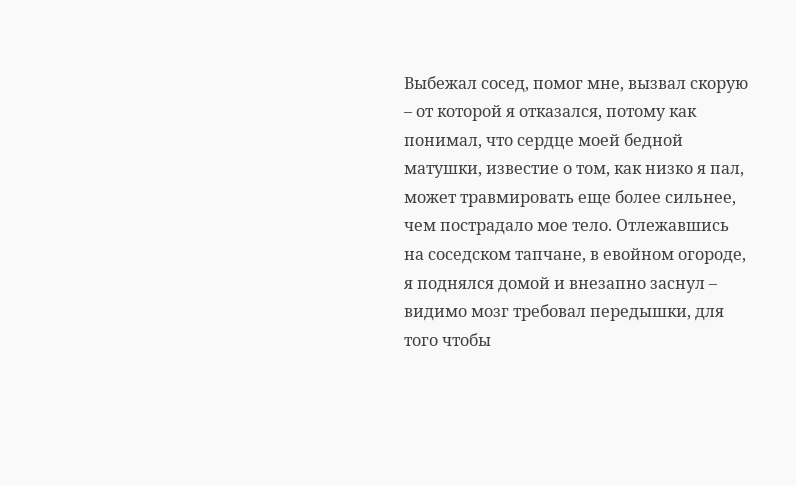Выбежал сосед, помог мне, вызвал скорую – от которой я отказался, потому как понимал, что сердце моей бедной матушки, известие о том, как низко я пал, может травмировать еще более сильнее, чем пострадало мое тело. Отлежавшись на соседском тапчане, в евойном огороде, я поднялся домой и внезапно заснул – видимо мозг требовал передышки, для того чтобы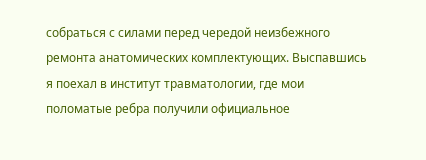собраться с силами перед чередой неизбежного ремонта анатомических комплектующих. Выспавшись я поехал в институт травматологии, где мои поломатые ребра получили официальное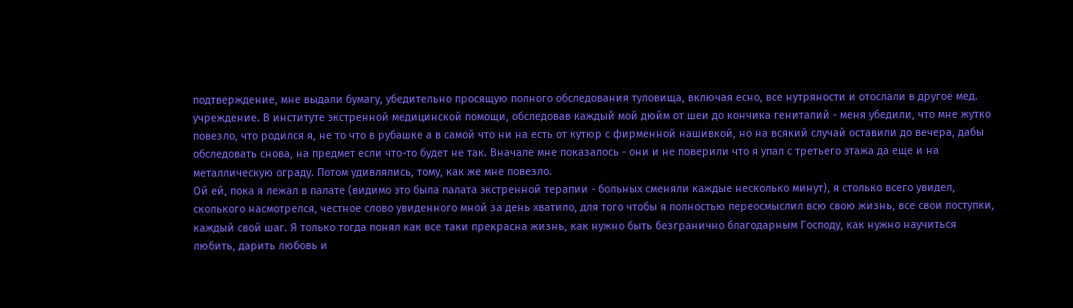подтверждение, мне выдали бумагу, убедительно просящую полного обследования туловища, включая есно, все нутряности и отослали в другое мед. учреждение. В институте экстренной медицинской помощи, обследовав каждый мой дюйм от шеи до кончика гениталий - меня убедили, что мне жутко повезло, что родился я, не то что в рубашке а в самой что ни на есть от кутюр с фирменной нашивкой, но на всякий случай оставили до вечера, дабы обследовать снова, на предмет если что-то будет не так. Вначале мне показалось - они и не поверили что я упал с третьего этажа да еще и на металлическую ограду. Потом удивлялись, тому, как же мне повезло.
Ой ей, пока я лежал в палате (видимо это была палата экстренной терапии - больных сменяли каждые несколько минут), я столько всего увидел, сколького насмотрелся, честное слово увиденного мной за день хватило, для того чтобы я полностью переосмыслил всю свою жизнь, все свои поступки, каждый свой шаг. Я только тогда понял как все таки прекрасна жизнь, как нужно быть безгранично благодарным Господу, как нужно научиться любить, дарить любовь и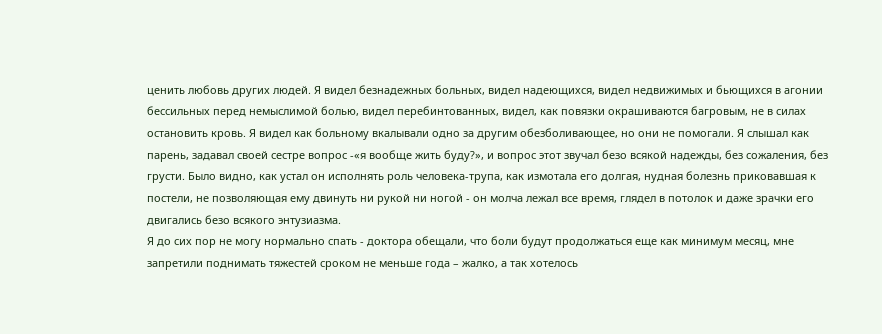ценить любовь других людей. Я видел безнадежных больных, видел надеющихся, видел недвижимых и бьющихся в агонии бессильных перед немыслимой болью, видел перебинтованных, видел, как повязки окрашиваются багровым, не в силах остановить кровь. Я видел как больному вкалывали одно за другим обезболивающее, но они не помогали. Я слышал как парень, задавал своей сестре вопрос -«я вообще жить буду?», и вопрос этот звучал безо всякой надежды, без сожаления, без грусти. Было видно, как устал он исполнять роль человека-трупа, как измотала его долгая, нудная болезнь приковавшая к постели, не позволяющая ему двинуть ни рукой ни ногой - он молча лежал все время, глядел в потолок и даже зрачки его двигались безо всякого энтузиазма.
Я до сих пор не могу нормально спать - доктора обещали, что боли будут продолжаться еще как минимум месяц, мне запретили поднимать тяжестей сроком не меньше года – жалко, а так хотелось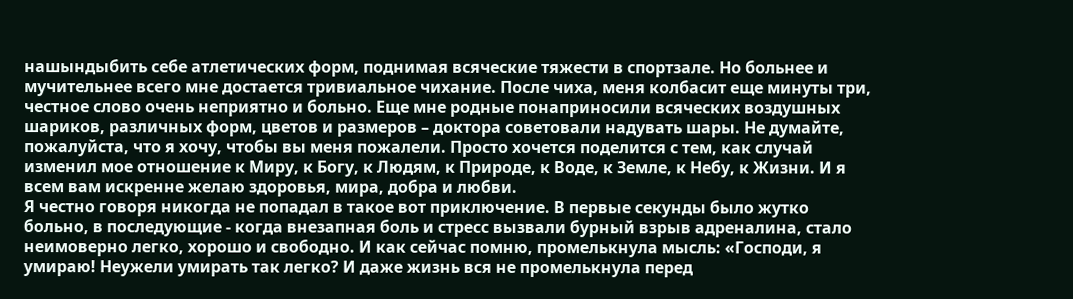нашындыбить себе атлетических форм, поднимая всяческие тяжести в спортзале. Но больнее и мучительнее всего мне достается тривиальное чихание. После чиха, меня колбасит еще минуты три, честное слово очень неприятно и больно. Еще мне родные понаприносили всяческих воздушных шариков, различных форм, цветов и размеров – доктора советовали надувать шары. Не думайте, пожалуйста, что я хочу, чтобы вы меня пожалели. Просто хочется поделится с тем, как случай изменил мое отношение к Миру, к Богу, к Людям, к Природе, к Воде, к Земле, к Небу, к Жизни. И я всем вам искренне желаю здоровья, мира, добра и любви.
Я честно говоря никогда не попадал в такое вот приключение. В первые секунды было жутко больно, в последующие - когда внезапная боль и стресс вызвали бурный взрыв адреналина, стало неимоверно легко, хорошо и свободно. И как сейчас помню, промелькнула мысль: «Господи, я умираю! Неужели умирать так легко? И даже жизнь вся не промелькнула перед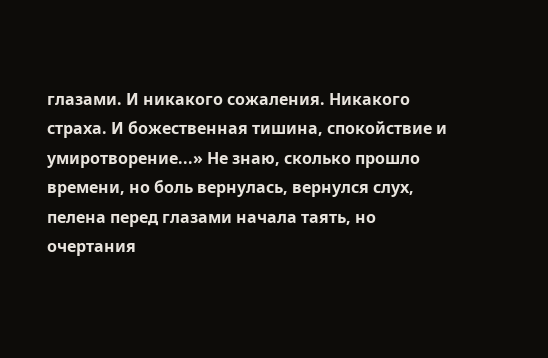глазами. И никакого сожаления. Никакого страха. И божественная тишина, спокойствие и умиротворение...» Не знаю, сколько прошло времени, но боль вернулась, вернулся слух, пелена перед глазами начала таять, но очертания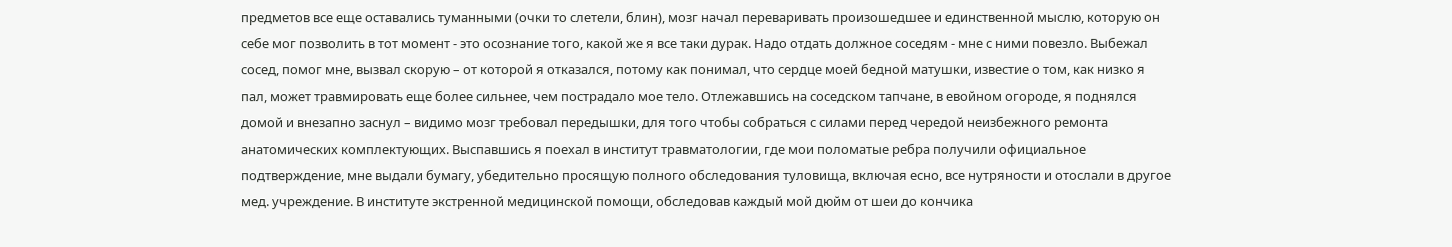предметов все еще оставались туманными (очки то слетели, блин), мозг начал переваривать произошедшее и единственной мыслю, которую он себе мог позволить в тот момент - это осознание того, какой же я все таки дурак. Надо отдать должное соседям - мне с ними повезло. Выбежал сосед, помог мне, вызвал скорую – от которой я отказался, потому как понимал, что сердце моей бедной матушки, известие о том, как низко я пал, может травмировать еще более сильнее, чем пострадало мое тело. Отлежавшись на соседском тапчане, в евойном огороде, я поднялся домой и внезапно заснул – видимо мозг требовал передышки, для того чтобы собраться с силами перед чередой неизбежного ремонта анатомических комплектующих. Выспавшись я поехал в институт травматологии, где мои поломатые ребра получили официальное подтверждение, мне выдали бумагу, убедительно просящую полного обследования туловища, включая есно, все нутряности и отослали в другое мед. учреждение. В институте экстренной медицинской помощи, обследовав каждый мой дюйм от шеи до кончика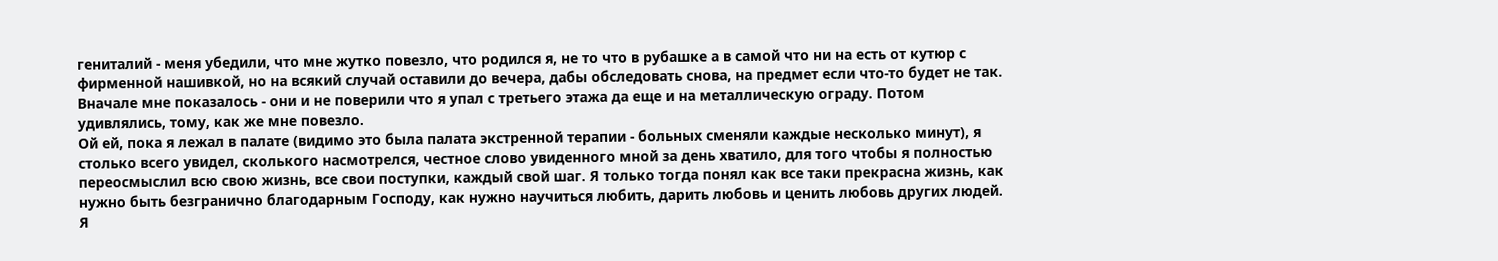гениталий - меня убедили, что мне жутко повезло, что родился я, не то что в рубашке а в самой что ни на есть от кутюр с фирменной нашивкой, но на всякий случай оставили до вечера, дабы обследовать снова, на предмет если что-то будет не так. Вначале мне показалось - они и не поверили что я упал с третьего этажа да еще и на металлическую ограду. Потом удивлялись, тому, как же мне повезло.
Ой ей, пока я лежал в палате (видимо это была палата экстренной терапии - больных сменяли каждые несколько минут), я столько всего увидел, сколького насмотрелся, честное слово увиденного мной за день хватило, для того чтобы я полностью переосмыслил всю свою жизнь, все свои поступки, каждый свой шаг. Я только тогда понял как все таки прекрасна жизнь, как нужно быть безгранично благодарным Господу, как нужно научиться любить, дарить любовь и ценить любовь других людей. Я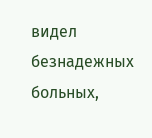видел безнадежных больных,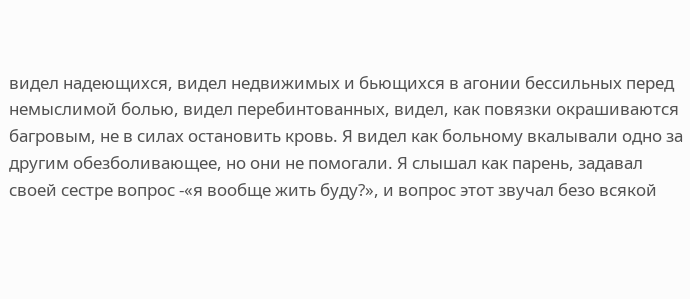видел надеющихся, видел недвижимых и бьющихся в агонии бессильных перед немыслимой болью, видел перебинтованных, видел, как повязки окрашиваются багровым, не в силах остановить кровь. Я видел как больному вкалывали одно за другим обезболивающее, но они не помогали. Я слышал как парень, задавал своей сестре вопрос -«я вообще жить буду?», и вопрос этот звучал безо всякой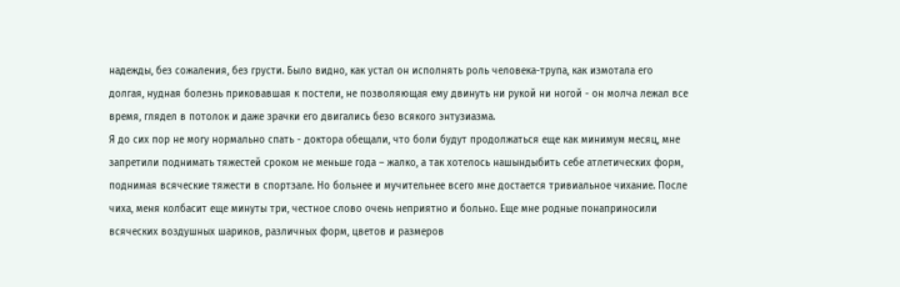надежды, без сожаления, без грусти. Было видно, как устал он исполнять роль человека-трупа, как измотала его долгая, нудная болезнь приковавшая к постели, не позволяющая ему двинуть ни рукой ни ногой - он молча лежал все время, глядел в потолок и даже зрачки его двигались безо всякого энтузиазма.
Я до сих пор не могу нормально спать - доктора обещали, что боли будут продолжаться еще как минимум месяц, мне запретили поднимать тяжестей сроком не меньше года – жалко, а так хотелось нашындыбить себе атлетических форм, поднимая всяческие тяжести в спортзале. Но больнее и мучительнее всего мне достается тривиальное чихание. После чиха, меня колбасит еще минуты три, честное слово очень неприятно и больно. Еще мне родные понаприносили всяческих воздушных шариков, различных форм, цветов и размеров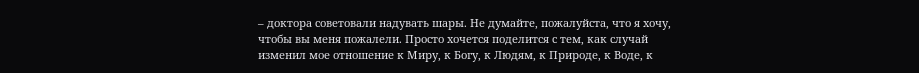– доктора советовали надувать шары. Не думайте, пожалуйста, что я хочу, чтобы вы меня пожалели. Просто хочется поделится с тем, как случай изменил мое отношение к Миру, к Богу, к Людям, к Природе, к Воде, к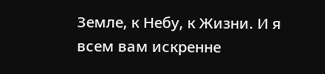Земле, к Небу, к Жизни. И я всем вам искренне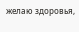желаю здоровья,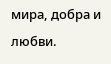мира, добра и любви.